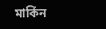মার্কিন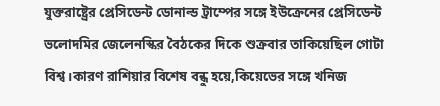যুক্তরাষ্ট্রের প্রেসিডেন্ট ডোনাল্ড ট্রাম্পের সঙ্গে ইউক্রেনের প্রেসিডেন্ট ভলোদমির জেলেনস্কির বৈঠকের দিকে শুক্রবার তাকিয়েছিল গোটা বিশ্ব।কারণ রাশিয়ার বিশেষ বন্ধু হয়ে,কিয়েভের সঙ্গে খনিজ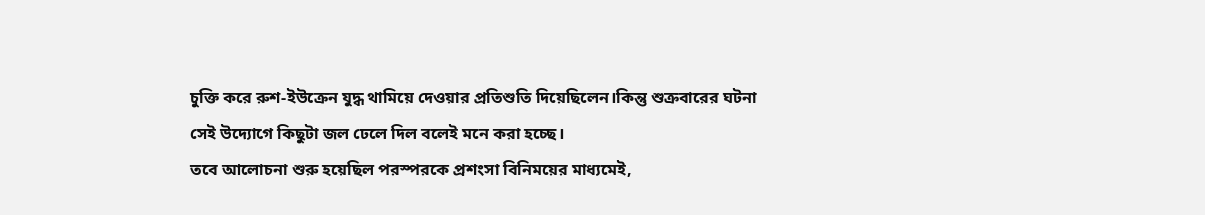চুক্তি করে রুশ-ইউক্রেন যুদ্ধ থামিয়ে দেওয়ার প্রতিশুতি দিয়েছিলেন।কিন্তু শুক্রবারের ঘটনা সেই উদ্যোগে কিছুটা জল ঢেলে দিল বলেই মনে করা হচ্ছে।
তবে আলোচনা শুরু হয়েছিল পরস্পরকে প্রশংসা বিনিময়ের মাধ্যমেই,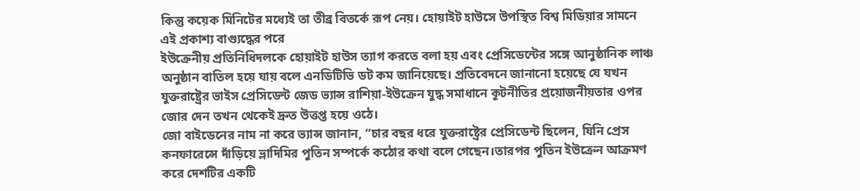কিন্তু কয়েক মিনিটের মধ্যেই তা তীব্র বিতর্কে রূপ নেয়। হোয়াইট হাউসে উপস্থিত বিশ্ব মিডিয়ার সামনে এই প্রকাশ্য বাগ্যুদ্ধের পরে
ইউক্রেনীয় প্রতিনিধিদলকে হোয়াইট হাউস ত্যাগ করতে বলা হয় এবং প্রেসিডেন্টের সঙ্গে আনুষ্ঠানিক লাঞ্চ অনুষ্ঠান বাতিল হয়ে যায় বলে এনডিটিভি ডট কম জানিয়েছে। প্রতিবেদনে জানানো হয়েছে যে যখন যুক্তরাষ্ট্রের ভাইস প্রেসিডেন্ট জেড ভ্যান্স রাশিয়া-ইউক্রেন যুদ্ধ সমাধানে কূটনীতির প্রয়োজনীয়তার ওপর জোর দেন তখন থেকেই দ্রুত উত্তপ্ত হয়ে ওঠে।
জো বাইডেনের নাম না করে ভ্যান্স জানান, “চার বছর ধরে যুক্তরাষ্ট্রের প্রেসিডেন্ট ছিলেন, যিনি প্রেস কনফারেন্সে দাঁড়িয়ে ভ্লাদিমির পুতিন সম্পর্কে কঠোর কথা বলে গেছেন।তারপর পুতিন ইউক্রেন আক্রমণ করে দেশটির একটি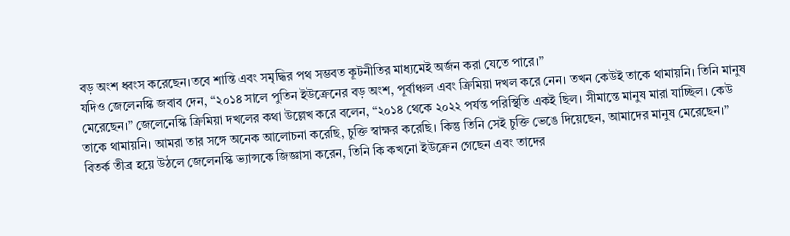বড় অংশ ধ্বংস করেছেন।তবে শান্তি এবং সমৃদ্ধির পথ সম্ভবত কূটনীতির মাধ্যমেই অর্জন করা যেতে পারে।”
যদিও জেলেনস্কি জবাব দেন, “২০১৪ সালে পুতিন ইউক্রেনের বড় অংশ, পূর্বাঞ্চল এবং ক্রিমিয়া দখল করে নেন। তখন কেউই তাকে থামায়নি। তিনি মানুষ মেরেছেন।” জেলেনেস্কি ক্রিমিয়া দখলের কথা উল্লেখ করে বলেন, “২০১৪ থেকে ২০২২ পর্যন্ত পরিস্থিতি একই ছিল। সীমান্তে মানুষ মারা যাচ্ছিল। কেউ তাকে থামায়নি। আমরা তার সঙ্গে অনেক আলোচনা করেছি, চুক্তি স্বাক্ষর করেছি। কিন্তু তিনি সেই চুক্তি ভেঙে দিয়েছেন, আমাদের মানুষ মেরেছেন।”
বিতর্ক তীব্র হয়ে উঠলে জেলেনস্কি ভ্যান্সকে জিজ্ঞাসা করেন, তিনি কি কখনো ইউক্রেন গেছেন এবং তাদের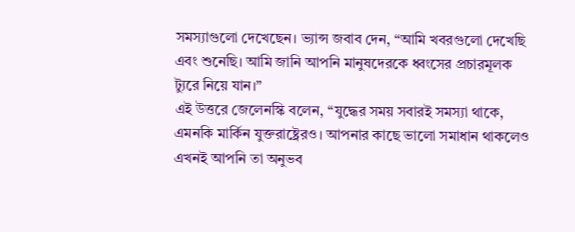সমস্যাগুলো দেখেছেন। ভ্যান্স জবাব দেন, “আমি খবরগুলো দেখেছি এবং শুনেছি। আমি জানি আপনি মানুষদেরকে ধ্বংসের প্রচারমূলক ট্যুরে নিয়ে যান।”
এই উত্তরে জেলেনস্কি বলেন, “যুদ্ধের সময় সবারই সমস্যা থাকে, এমনকি মার্কিন যুক্তরাষ্ট্রেরও। আপনার কাছে ভালো সমাধান থাকলেও এখনই আপনি তা অনুভব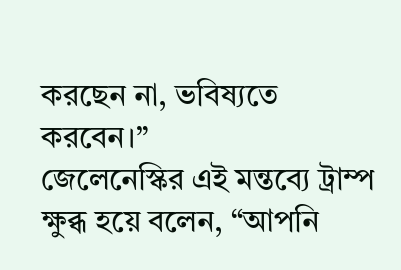করছেন না, ভবিষ্যতে করবেন।”
জেলেনেস্কির এই মন্তব্যে ট্রাম্প ক্ষুব্ধ হয়ে বলেন, “আপনি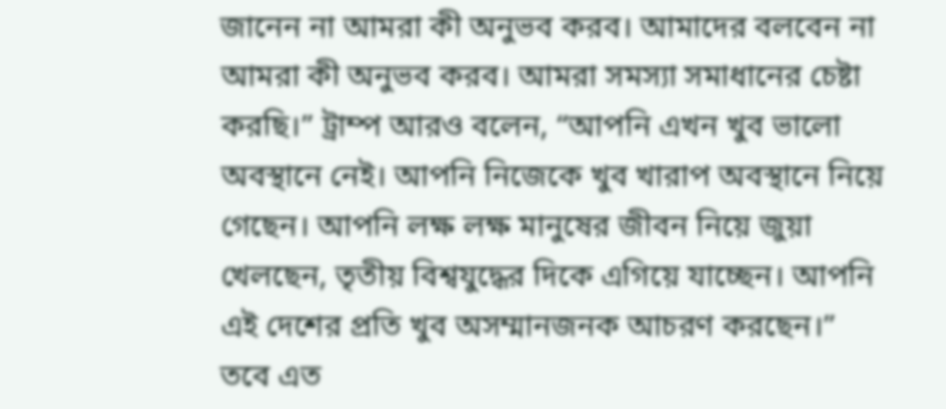জানেন না আমরা কী অনুভব করব। আমাদের বলবেন না আমরা কী অনুভব করব। আমরা সমস্যা সমাধানের চেষ্টা করছি।” ট্রাম্প আরও বলেন, “আপনি এখন খুব ভালো অবস্থানে নেই। আপনি নিজেকে খুব খারাপ অবস্থানে নিয়ে গেছেন। আপনি লক্ষ লক্ষ মানুষের জীবন নিয়ে জুয়া খেলছেন, তৃতীয় বিশ্বযুদ্ধের দিকে এগিয়ে যাচ্ছেন। আপনি এই দেশের প্রতি খুব অসম্মানজনক আচরণ করছেন।”
তবে এত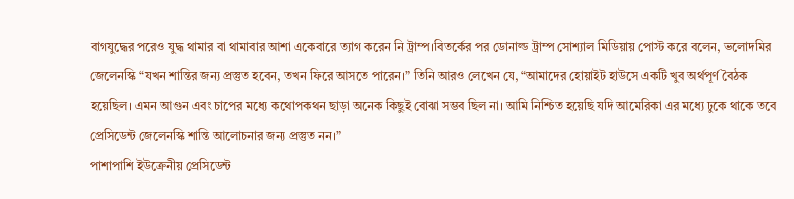বাগযুদ্ধের পরেও যুদ্ধ থামার বা থামাবার আশা একেবারে ত্যাগ করেন নি ট্রাম্প।বিতর্কের পর ডোনাল্ড ট্রাম্প সোশ্যাল মিডিয়ায় পোস্ট করে বলেন, ভলোদমির জেলেনস্কি “যখন শান্তির জন্য প্রস্তুত হবেন, তখন ফিরে আসতে পারেন।” তিনি আরও লেখেন যে, “আমাদের হোয়াইট হাউসে একটি খুব অর্থপূর্ণ বৈঠক হয়েছিল। এমন আগুন এবং চাপের মধ্যে কথোপকথন ছাড়া অনেক কিছুই বোঝা সম্ভব ছিল না। আমি নিশ্চিত হয়েছি যদি আমেরিকা এর মধ্যে ঢুকে থাকে তবে প্রেসিডেন্ট জেলেনস্কি শান্তি আলোচনার জন্য প্রস্তুত নন।”
পাশাপাশি ইউক্রেনীয় প্রেসিডেন্ট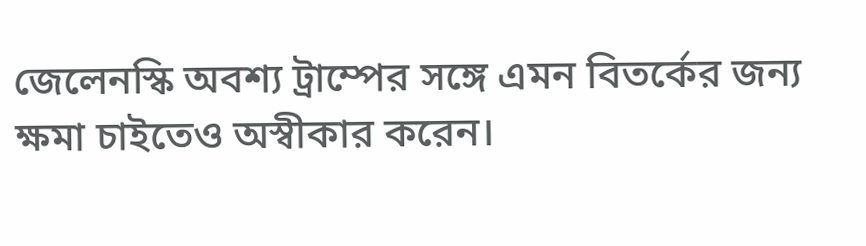জেলেনস্কি অবশ্য ট্রাম্পের সঙ্গে এমন বিতর্কের জন্য ক্ষমা চাইতেও অস্বীকার করেন।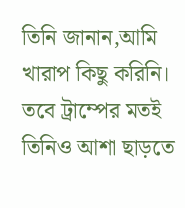তিনি জানান,আমি খারাপ কিছু করিনি। তবে ট্রাম্পের মতই তিনিও আশা ছাড়তে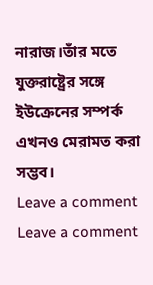নারাজ।তাঁর মতে যুক্তরাষ্ট্রের সঙ্গে ইউক্রেনের সম্পর্ক এখনও মেরামত করা সম্ভব।
Leave a comment
Leave a comment